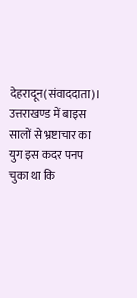देहरादून(संवाददाता)। उत्तराखण्ड में बाइस सालों से भ्रष्टाचार का युग इस कदर पनप चुका था कि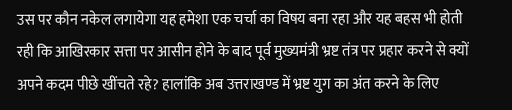उस पर कौन नकेल लगायेगा यह हमेशा एक चर्चा का विषय बना रहा और यह बहस भी होती रही कि आखिरकार सत्ता पर आसीन होने के बाद पूर्व मुख्यमंत्री भ्रष्ट तंत्र पर प्रहार करने से क्यों अपने कदम पीछे खींचते रहे? हालांकि अब उत्तराखण्ड में भ्रष्ट युग का अंत करने के लिए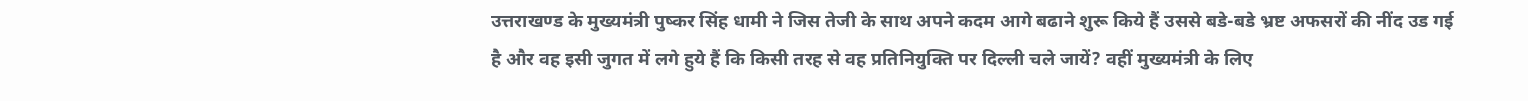उत्तराखण्ड के मुख्यमंत्री पुष्कर सिंह धामी ने जिस तेजी के साथ अपने कदम आगे बढाने शुरू किये हैं उससे बडे-बडे भ्रष्ट अफसरों की नींद उड गई है और वह इसी जुगत में लगे हुये हैं कि किसी तरह से वह प्रतिनियुक्ति पर दिल्ली चले जायें? वहीं मुख्यमंत्री के लिए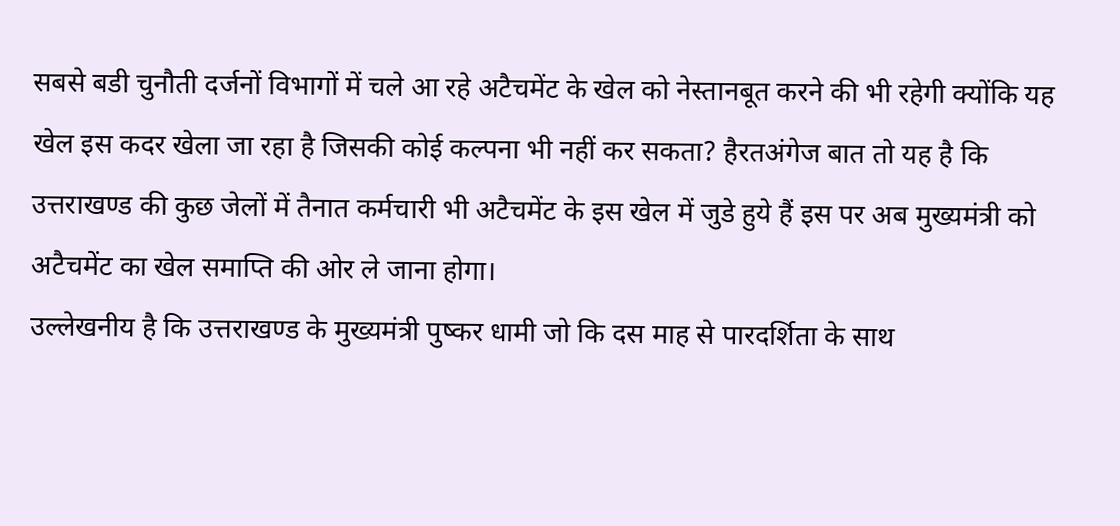सबसे बडी चुनौती दर्जनों विभागों में चले आ रहे अटैचमेंट के खेल को नेस्तानबूत करने की भी रहेगी क्योंकि यह खेल इस कदर खेला जा रहा है जिसकी कोई कल्पना भी नहीं कर सकता? हैरतअंगेज बात तो यह है कि उत्तराखण्ड की कुछ जेलों में तैनात कर्मचारी भी अटैचमेंट के इस खेल में जुडे हुये हैं इस पर अब मुख्यमंत्री को अटैचमेंट का खेल समाप्ति की ओर ले जाना होगा।
उल्लेखनीय है कि उत्तराखण्ड के मुख्यमंत्री पुष्कर धामी जो कि दस माह से पारदर्शिता के साथ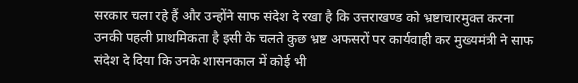सरकार चला रहे हैं और उन्होंने साफ संदेश दे रखा है कि उत्तराखण्ड को भ्रष्टाचारमुक्त करना उनकी पहली प्राथमिकता है इसी के चलते कुछ भ्रष्ट अफसरों पर कार्यवाही कर मुख्यमंत्री ने साफ संदेश दे दिया कि उनके शासनकाल में कोई भी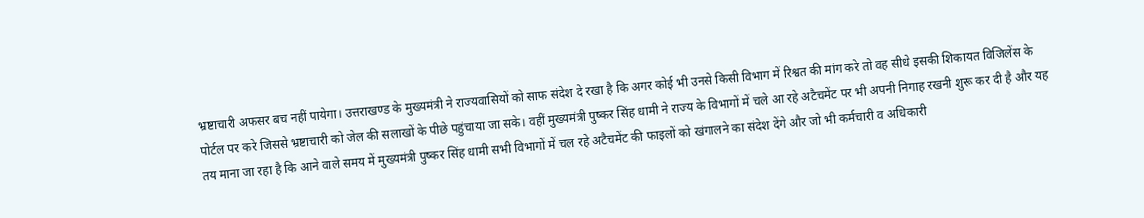भ्रष्टाचारी अफसर बच नहीं पायेगा। उत्तराखण्ड के मुख्यमंत्री ने राज्यवासियों को साफ संदेश दे रखा है कि अगर कोई भी उनसे किसी विभाग में रिश्वत की मांग करे तो वह सीधे इसकी शिकायत विजिलेंस के पोर्टल पर करे जिससे भ्रष्टाचारी को जेल की सलाखों के पीछे पहुंचाया जा सके। वहीं मुख्यमंत्री पुष्कर सिंह धामी ने राज्य के विभागों में चले आ रहे अटैचमेंट पर भी अपनी निगाह रखनी शुरू कर दी है और यह तय माना जा रहा है कि आने वाले समय में मुख्यमंत्री पुष्कर सिंह धामी सभी विभागों में चल रहे अटैचमेंट की फाइलों को खंगालने का संदेश देंगे और जो भी कर्मचारी व अधिकारी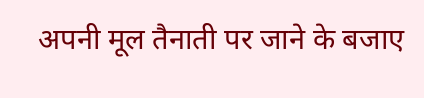अपनी मूल तैनाती पर जाने के बजाए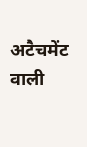अटैचमेंट वाली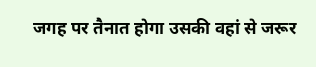जगह पर तैनात होगा उसकी वहां से जरूर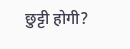छुट्टी होगी?